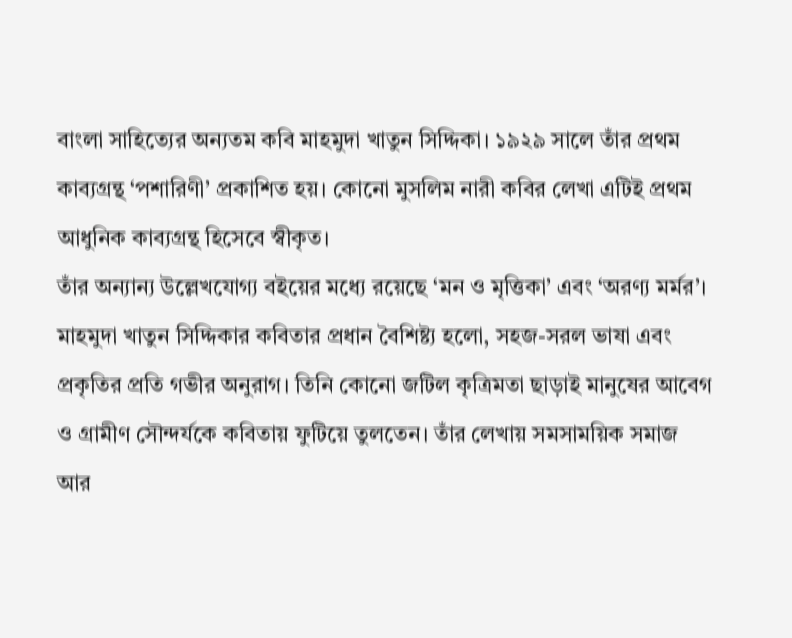বাংলা সাহিত্যের অন্যতম কবি মাহমুদা খাতুন সিদ্দিকা। ১৯২৯ সালে তাঁর প্রথম কাব্যগ্রন্থ ‘পশারিণী’ প্রকাশিত হয়। কোনো মুসলিম নারী কবির লেখা এটিই প্রথম আধুনিক কাব্যগ্রন্থ হিসেবে স্বীকৃত।
তাঁর অন্যান্য উল্লেখযোগ্য বইয়ের মধ্যে রয়েছে ‘মন ও মৃত্তিকা’ এবং ‘অরণ্য মর্মর’।
মাহমুদা খাতুন সিদ্দিকার কবিতার প্রধান বৈশিষ্ট্য হলো, সহজ-সরল ভাষা এবং প্রকৃতির প্রতি গভীর অনুরাগ। তিনি কোনো জটিল কৃত্রিমতা ছাড়াই মানুষের আবেগ ও গ্রামীণ সৌন্দর্যকে কবিতায় ফুটিয়ে তুলতেন। তাঁর লেখায় সমসাময়িক সমাজ আর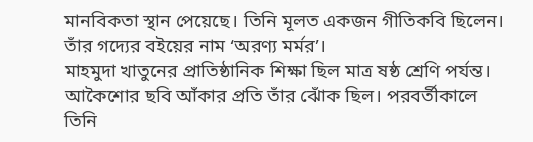মানবিকতা স্থান পেয়েছে। তিনি মূলত একজন গীতিকবি ছিলেন। তাঁর গদ্যের বইয়ের নাম ‘অরণ্য মর্মর’।
মাহমুদা খাতুনের প্রাতিষ্ঠানিক শিক্ষা ছিল মাত্র ষষ্ঠ শ্রেণি পর্যন্ত। আকৈশোর ছবি আঁকার প্রতি তাঁর ঝোঁক ছিল। পরবর্তীকালে তিনি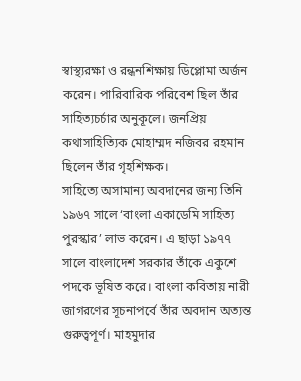স্বাস্থ্যরক্ষা ও রন্ধনশিক্ষায় ডিপ্লোমা অর্জন করেন। পারিবারিক পরিবেশ ছিল তাঁর সাহিত্যচর্চার অনুকূলে। জনপ্রিয় কথাসাহিত্যিক মোহাম্মদ নজিবর রহমান ছিলেন তাঁর গৃহশিক্ষক।
সাহিত্যে অসামান্য অবদানের জন্য তিনি ১৯৬৭ সালে ‘বাংলা একাডেমি সাহিত্য পুরস্কার’ লাভ করেন। এ ছাড়া ১৯৭৭ সালে বাংলাদেশ সরকার তাঁকে একুশে পদকে ভূষিত করে। বাংলা কবিতায় নারী জাগরণের সূচনাপর্বে তাঁর অবদান অত্যন্ত গুরুত্বপূর্ণ। মাহমুদার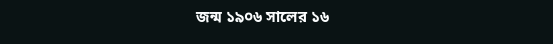জন্ম ১৯০৬ সালের ১৬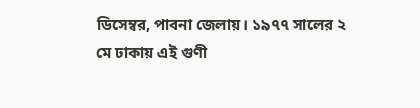ডিসেম্বর, পাবনা জেলায়। ১৯৭৭ সালের ২ মে ঢাকায় এই গুণী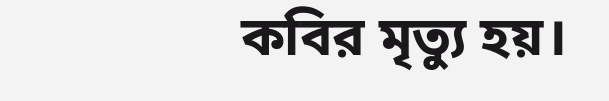কবির মৃত্যু হয়।